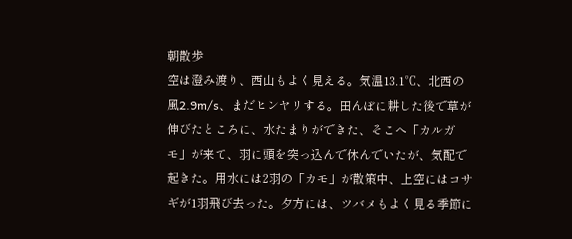朝散歩
空は澄み渡り、西山もよく見える。気温13.1℃、北西の風2.9m/s、まだヒンヤリする。田んぼに耕した後で草が伸びたところに、水たまりができた、そこへ「カルガモ」が来て、羽に頭を突っ込んで休んでいたが、気配で起きた。用水には2羽の「カモ」が散策中、上空にはコサギが1羽飛び去った。夕方には、ツバメもよく見る季節に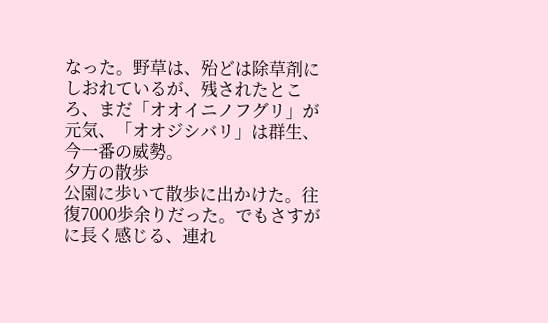なった。野草は、殆どは除草剤にしおれているが、残されたところ、まだ「オオイニノフグリ」が元気、「オオジシバリ」は群生、今一番の威勢。
夕方の散歩
公園に歩いて散歩に出かけた。往復7000歩余りだった。でもさすがに長く感じる、連れ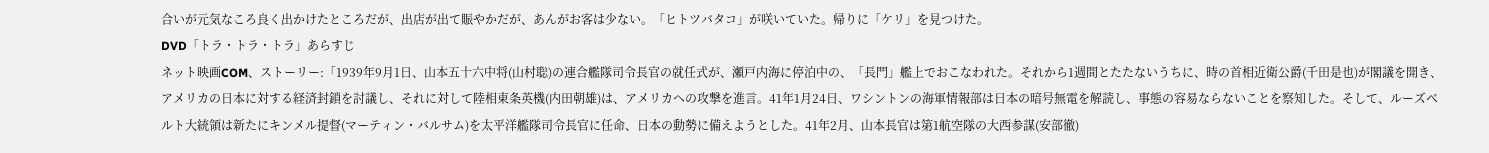合いが元気なころ良く出かけたところだが、出店が出て賑やかだが、あんがお客は少ない。「ヒトツバタコ」が咲いていた。帰りに「ケリ」を見つけた。
DVD「トラ・トラ・トラ」あらすじ
ネット映画COM、ストーリー:「1939年9月1日、山本五十六中将(山村聡)の連合艦隊司令長官の就任式が、瀬戸内海に停泊中の、「長門」艦上でおこなわれた。それから1週間とたたないうちに、時の首相近衛公爵(千田是也)が閣議を開き、アメリカの日本に対する経済封鎖を討議し、それに対して陸相東条英機(内田朝雄)は、アメリカへの攻撃を進言。41年1月24日、ワシントンの海軍情報部は日本の暗号無電を解読し、事態の容易ならないことを察知した。そして、ルーズベルト大統領は新たにキンメル提督(マーティン・バルサム)を太平洋艦隊司令長官に任命、日本の動勢に備えようとした。41年2月、山本長官は第1航空隊の大西参謀(安部徹)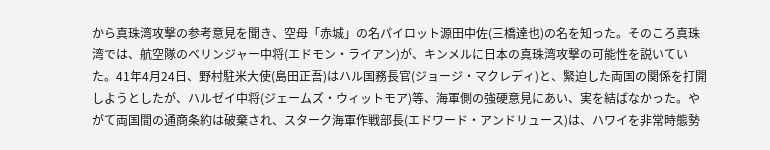から真珠湾攻撃の参考意見を聞き、空母「赤城」の名パイロット源田中佐(三橋達也)の名を知った。そのころ真珠湾では、航空隊のベリンジャー中将(エドモン・ライアン)が、キンメルに日本の真珠湾攻撃の可能性を説いていた。41年4月24日、野村駐米大使(島田正吾)はハル国務長官(ジョージ・マクレディ)と、緊迫した両国の関係を打開しようとしたが、ハルゼイ中将(ジェームズ・ウィットモア)等、海軍側の強硬意見にあい、実を結ばなかった。やがて両国間の通商条約は破棄され、スターク海軍作戦部長(エドワード・アンドリュース)は、ハワイを非常時態勢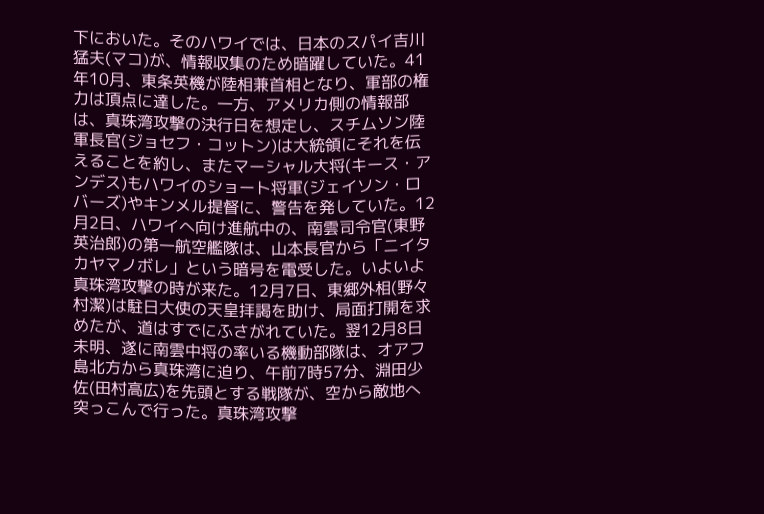下においた。そのハワイでは、日本のスパイ吉川猛夫(マコ)が、情報収集のため暗躍していた。41年10月、東条英機が陸相兼首相となり、軍部の権力は頂点に達した。一方、アメリカ側の情報部は、真珠湾攻撃の決行日を想定し、スチムソン陸軍長官(ジョセフ・コットン)は大統領にそれを伝えることを約し、またマーシャル大将(キース・アンデス)もハワイのショート将軍(ジェイソン・ロバーズ)やキンメル提督に、警告を発していた。12月2日、ハワイへ向け進航中の、南雲司令官(東野英治郎)の第一航空艦隊は、山本長官から「ニイタカヤマノボレ」という暗号を電受した。いよいよ真珠湾攻撃の時が来た。12月7日、東郷外相(野々村潔)は駐日大使の天皇拝謁を助け、局面打開を求めたが、道はすでにふさがれていた。翌12月8日未明、遂に南雲中将の率いる機動部隊は、オアフ島北方から真珠湾に迫り、午前7時57分、淵田少佐(田村高広)を先頭とする戦隊が、空から敵地へ突っこんで行った。真珠湾攻撃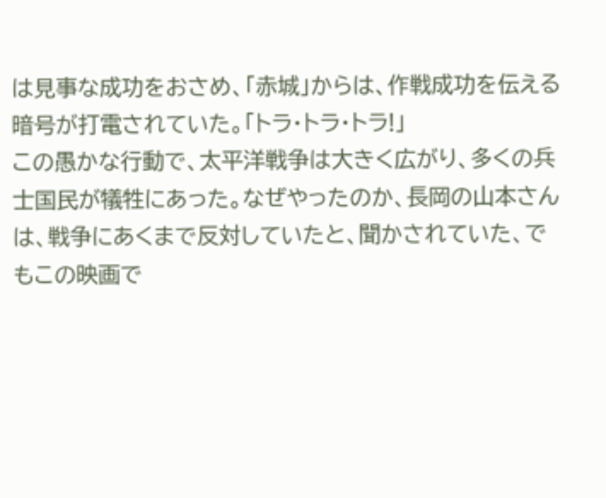は見事な成功をおさめ、「赤城」からは、作戦成功を伝える暗号が打電されていた。「トラ・トラ・トラ!」
この愚かな行動で、太平洋戦争は大きく広がり、多くの兵士国民が犠牲にあった。なぜやったのか、長岡の山本さんは、戦争にあくまで反対していたと、聞かされていた、でもこの映画で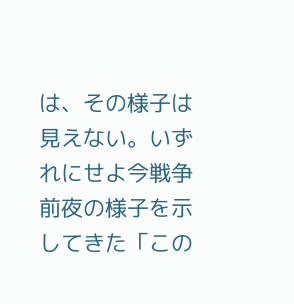は、その様子は見えない。いずれにせよ今戦争前夜の様子を示してきた「この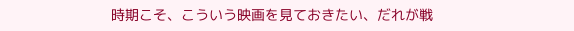時期こそ、こういう映画を見ておきたい、だれが戦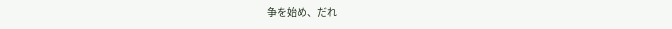争を始め、だれ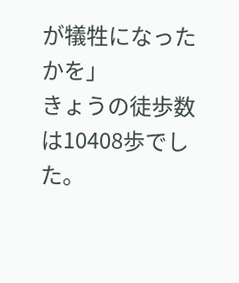が犠牲になったかを」
きょうの徒歩数は10408歩でした。